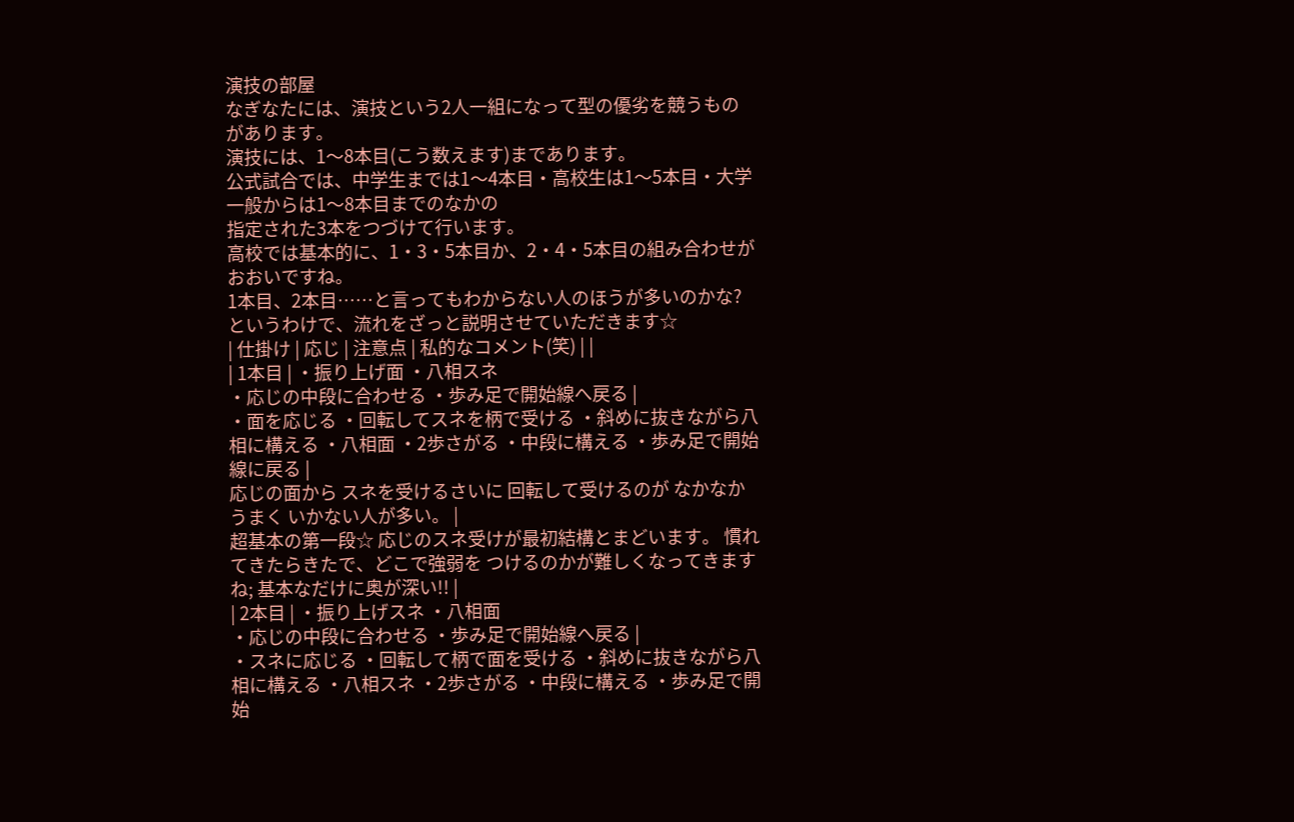演技の部屋
なぎなたには、演技という2人一組になって型の優劣を競うものがあります。
演技には、1〜8本目(こう数えます)まであります。
公式試合では、中学生までは1〜4本目・高校生は1〜5本目・大学一般からは1〜8本目までのなかの
指定された3本をつづけて行います。
高校では基本的に、1・3・5本目か、2・4・5本目の組み合わせがおおいですね。
1本目、2本目……と言ってもわからない人のほうが多いのかな?
というわけで、流れをざっと説明させていただきます☆
| 仕掛け | 応じ | 注意点 | 私的なコメント(笑) | |
| 1本目 | ・振り上げ面 ・八相スネ
・応じの中段に合わせる ・歩み足で開始線へ戻る |
・面を応じる ・回転してスネを柄で受ける ・斜めに抜きながら八相に構える ・八相面 ・2歩さがる ・中段に構える ・歩み足で開始線に戻る |
応じの面から スネを受けるさいに 回転して受けるのが なかなかうまく いかない人が多い。 |
超基本の第一段☆ 応じのスネ受けが最初結構とまどいます。 慣れてきたらきたで、どこで強弱を つけるのかが難しくなってきますね; 基本なだけに奥が深い!! |
| 2本目 | ・振り上げスネ ・八相面
・応じの中段に合わせる ・歩み足で開始線へ戻る |
・スネに応じる ・回転して柄で面を受ける ・斜めに抜きながら八相に構える ・八相スネ ・2歩さがる ・中段に構える ・歩み足で開始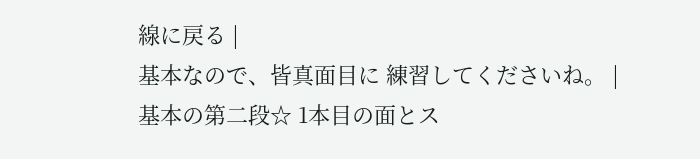線に戻る |
基本なので、皆真面目に 練習してくださいね。 |
基本の第二段☆ 1本目の面とス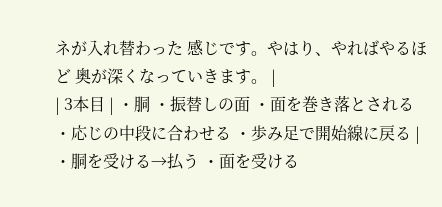ネが入れ替わった 感じです。やはり、やればやるほど 奥が深くなっていきます。 |
| 3本目 | ・胴 ・振替しの面 ・面を巻き落とされる
・応じの中段に合わせる ・歩み足で開始線に戻る |
・胴を受ける→払う ・面を受ける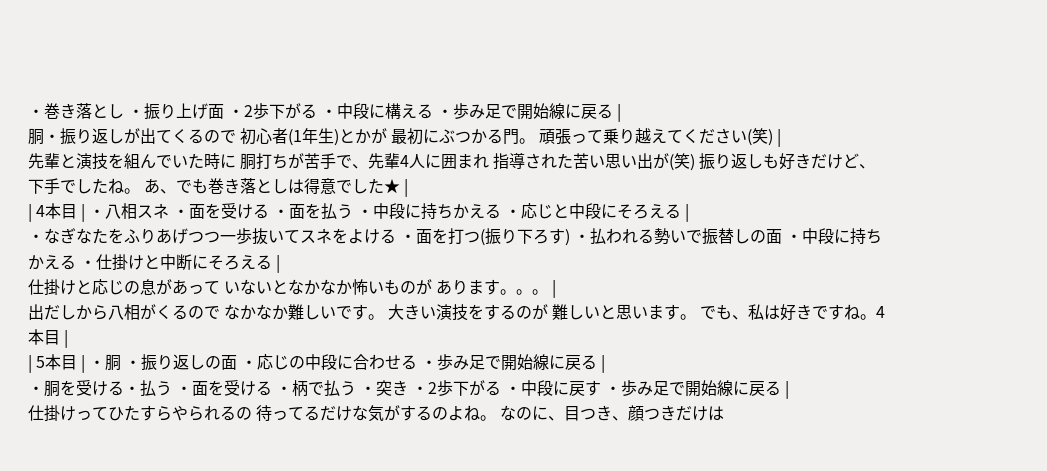・巻き落とし ・振り上げ面 ・2歩下がる ・中段に構える ・歩み足で開始線に戻る |
胴・振り返しが出てくるので 初心者(1年生)とかが 最初にぶつかる門。 頑張って乗り越えてください(笑) |
先輩と演技を組んでいた時に 胴打ちが苦手で、先輩4人に囲まれ 指導された苦い思い出が(笑) 振り返しも好きだけど、下手でしたね。 あ、でも巻き落としは得意でした★ |
| 4本目 | ・八相スネ ・面を受ける ・面を払う ・中段に持ちかえる ・応じと中段にそろえる |
・なぎなたをふりあげつつ一歩抜いてスネをよける ・面を打つ(振り下ろす) ・払われる勢いで振替しの面 ・中段に持ちかえる ・仕掛けと中断にそろえる |
仕掛けと応じの息があって いないとなかなか怖いものが あります。。。 |
出だしから八相がくるので なかなか難しいです。 大きい演技をするのが 難しいと思います。 でも、私は好きですね。4本目 |
| 5本目 | ・胴 ・振り返しの面 ・応じの中段に合わせる ・歩み足で開始線に戻る |
・胴を受ける・払う ・面を受ける ・柄で払う ・突き ・2歩下がる ・中段に戻す ・歩み足で開始線に戻る |
仕掛けってひたすらやられるの 待ってるだけな気がするのよね。 なのに、目つき、顔つきだけは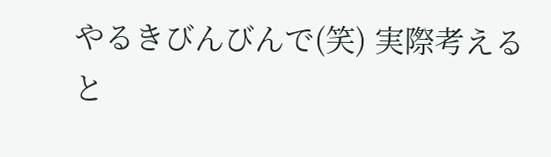やるきびんびんで(笑) 実際考えると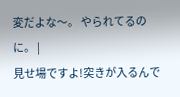変だよな〜。 やられてるのに。 |
見せ場ですよ!突きが入るんで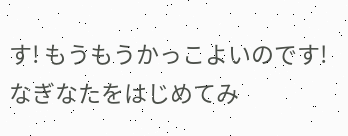す! もうもうかっこよいのです! なぎなたをはじめてみ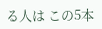る人は この5本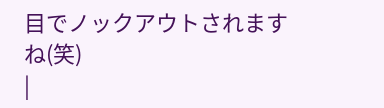目でノックアウトされますね(笑)
|